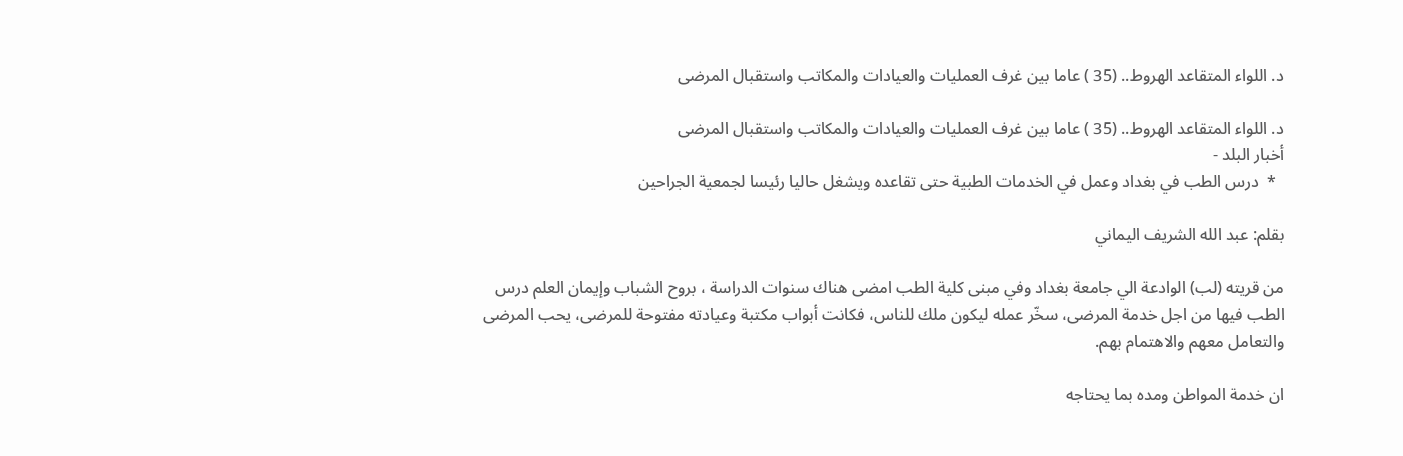د. اللواء المتقاعد الهروط.. (35 ) عاما بين غرف العمليات والعيادات والمكاتب واستقبال المرضى

د. اللواء المتقاعد الهروط.. (35 ) عاما بين غرف العمليات والعيادات والمكاتب واستقبال المرضى
أخبار البلد -
  *  درس الطب في بغداد وعمل في الخدمات الطبية حتى تقاعده ويشغل حاليا رئيسا لجمعية الجراحين

بقلم: عبد الله الشريف اليماني

من قريته (لب) الوادعة الي جامعة بغداد وفي مبنى كلية الطب امضى هناك سنوات الدراسة ، بروح الشباب وإيمان العلم درس الطب فيها من اجل خدمة المرضى، سخّر عمله ليكون ملك للناس، فكانت أبواب مكتبة وعيادته مفتوحة للمرضى، يحب المرضى والتعامل معهم والاهتمام بهم.

ان خدمة المواطن ومده بما يحتاجه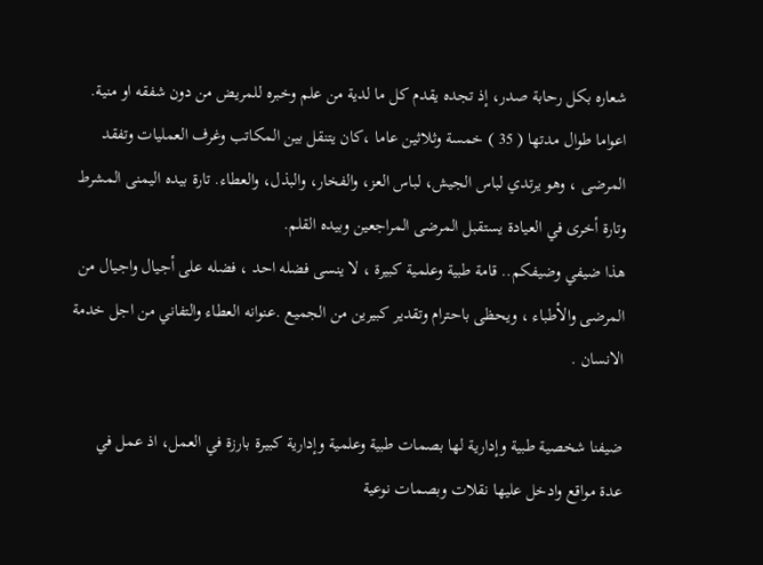شعاره بكل رحابة صدر، إذ تجده يقدم كل ما لدية من علم وخبره للمريض من دون شفقه او منية.
اعواما طوال مدتها ( 35 ) خمسة وثلاثين عاما ،كان يتنقل بين المكاتب وغرف العمليات وتفقد المرضى ، وهو يرتدي لباس الجيش، لباس العز، والفخار، والبذل، والعطاء. تارة بيده اليمنى المشرط وتارة أخرى في العيادة يستقبل المرضى المراجعين وبيده القلم.
هذا ضيفي وضيفكم.. قامة طبية وعلمية كبيرة ، لا ينسى فضله احد ، فضله على أجيال واجيال من المرضى والأطباء ، ويحظى باحترام وتقدير كبيرين من الجميع .عنوانه العطاء والتفاني من اجل خدمة الانسان .

ضيفنا شخصية طبية وإدارية لها بصمات طبية وعلمية وإدارية كبيرة بارزة في العمل، اذ عمل في عدة مواقع وادخل عليها نقلات وبصمات نوعية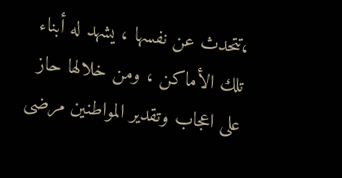،تتحدث عن نفسها ، يشهد له أبناء تلك الأماكن ، ومن خلالها حاز على اعجاب وتقدير المواطنين مرضى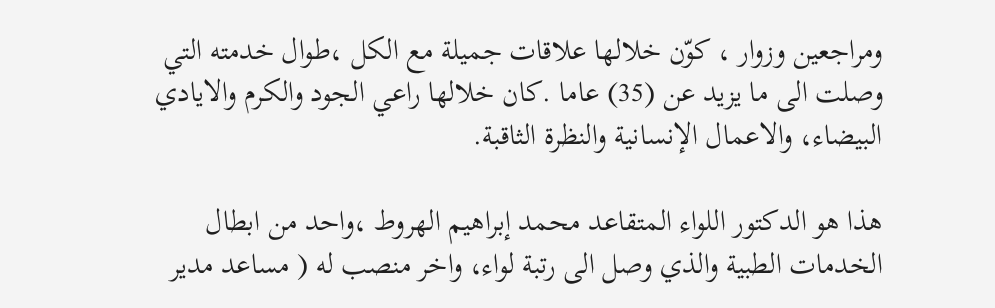ومراجعين وزوار ، كوّن خلالها علاقات جميلة مع الكل ،طوال خدمته التي وصلت الى ما يزيد عن (35) عاما .كان خلالها راعي الجود والكرم والايادي البيضاء، والاعمال الإنسانية والنظرة الثاقبة.

هذا هو الدكتور اللواء المتقاعد محمد إبراهيم الهروط ،واحد من ابطال الخدمات الطبية والذي وصل الى رتبة لواء، واخر منصب له ( مساعد مدير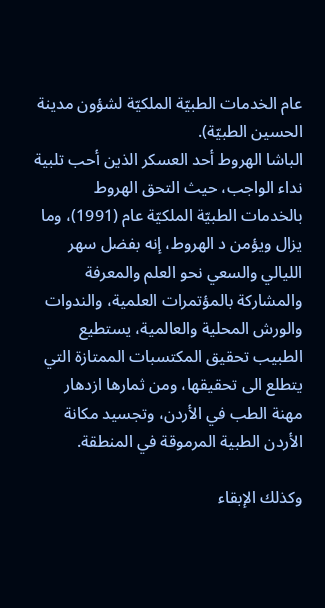عام الخدمات الطبيّة الملكيّة لشؤون مدينة الحسين الطبيّة).
الباشا الهروط أحد العسكر الذين أحب تلبية نداء الواجب، حيث التحق الهروط بالخدمات الطبيّة الملكيّة عام (1991)، وما يزال ويؤمن د الهروط، إنه بفضل سهر الليالي والسعي نحو العلم والمعرفة والمشاركة بالمؤتمرات العلمية، والندوات والورش المحلية والعالمية، يستطيع الطبيب تحقيق المكتسبات الممتازة التي يتطلع الى تحقيقها، ومن ثمارها ازدهار مهنة الطب في الأردن، وتجسيد مكانة الأردن الطبية المرموقة في المنطقة.

وكذلك الإبقاء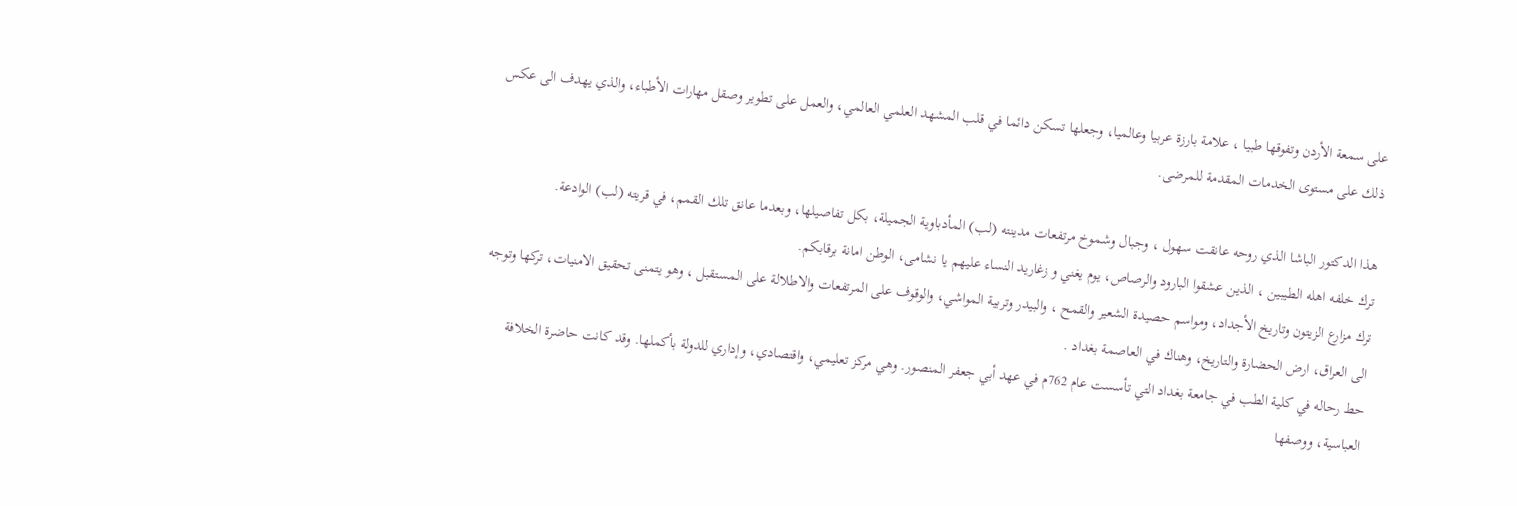على سمعة الأردن وتفوقها طبيا ، علامة بارزة عربيا وعالميا، وجعلها تسكن دائما في قلب المشهد العلمي العالمي، والعمل على تطوير وصقل مهارات الأطباء، والذي يهدف الى عكس ذلك على مستوى الخدمات المقدمة للمرضى.

هذا الدكتور الباشا الذي روحه عانقت سهول ، وجبال وشموخ مرتفعات مدينته (لب) المأدباوية الجميلة، بكل تفاصيلها، وبعدما عانق تلك القمم، في قريته (لب) الوادعة.
ترك خلفه اهله الطيبين ، الذين عشقوا البارود والرصاص، يوم يغني و زغاريد النساء عليهم يا نشامى، الوطن امانة برقابكم.
ترك مزارع الزيتون وتاريخ الأجداد، ومواسم حصيدة الشعير والقمح ، والبيدر وتربية المواشي، والوقوف على المرتفعات والاطلالة على المستقبل ، وهو يتمنى تحقيق الامنيات، تركها وتوجه الى العراق، ارض الحضارة والتاريخ، وهناك في العاصمة بغداد .
حط رحاله في كلية الطب في جامعة بغداد التي تأسست عام 762م في عهد أبي جعفر المنصور. وهي مركز تعليمي، واقتصادي، وإداري للدولة بأكملها. وقد كانت حاضرة الخلافة العباسية، ووصفها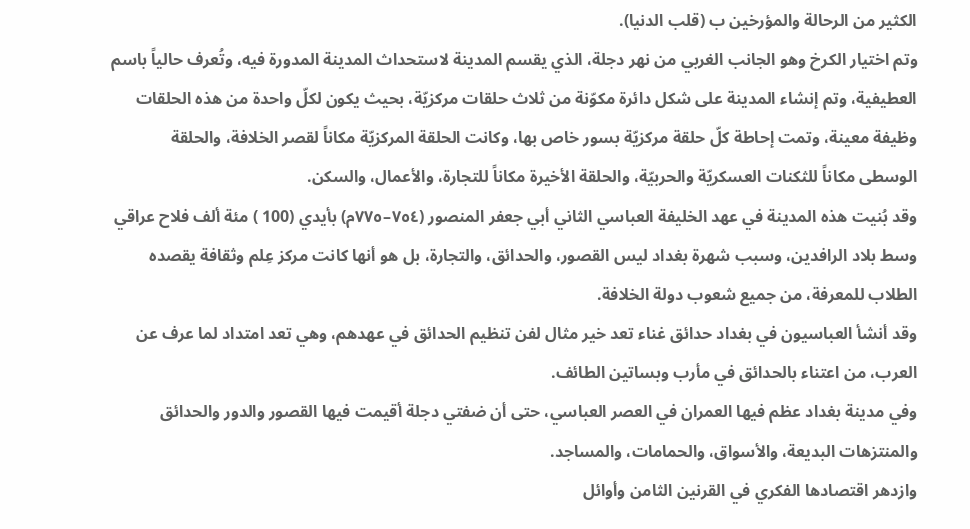الكثير من الرحالة والمؤرخين ب (قلب الدنيا).
وتم اختيار الكرخ وهو الجانب الغربي من نهر دجلة، الذي يقسم المدينة لاستحداث المدينة المدورة فيه، وتُعرف حالياً باسم العطيفية، وتم إنشاء المدينة على شكل دائرة مكوّنة من ثلاث حلقات مركزيّة، بحيث يكون لكلّ واحدة من هذه الحلقات وظيفة معينة، وتمت إحاطة كلّ حلقة مركزيّة بسور خاص بها، وكانت الحلقة المركزيّة مكاناً لقصر الخلافة، والحلقة الوسطى مكاناً للثكنات العسكريّة والحربيّة، والحلقة الأخيرة مكاناً للتجارة، والأعمال، والسكن.
وقد بُنيت هذه المدينة في عهد الخليفة العباسي الثاني أبي جعفر المنصور (٧٥٤–٧٧٥م) بأيدي (100 ) مئة ألف فلاح عراقي وسط بلاد الرافدين، وسبب شهرة بغداد ليس القصور، والحدائق، والتجارة، بل هو أنها كانت مركز عِلم وثقافة يقصده الطلاب للمعرفة، من جميع شعوب دولة الخلافة.
وقد أنشأ العباسيون في بغداد حدائق غناء تعد خير مثال لفن تنظيم الحدائق في عهدهم، وهي تعد امتداد لما عرف عن العرب، من اعتناء بالحدائق في مأرب وبساتين الطائف.
وفي مدينة بغداد عظم فيها العمران في العصر العباسي، حتى أن ضفتي دجلة أقيمت فيها القصور والدور والحدائق والمنتزهات البديعة، والأسواق، والحمامات، والمساجد.
وازدهر اقتصادها الفكري في القرنين الثامن وأوائل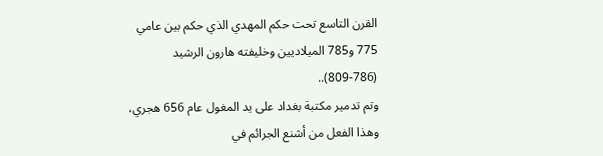القرن التاسع تحت حكم المهدي الذي حكم بين عامي 775 و785 الميلاديين وخليفته هارون الرشيد (786-809)..
وتم تدمير مكتبة بغداد على يد المغول عام 656 هجري، وهذا الفعل من أشنع الجرائم في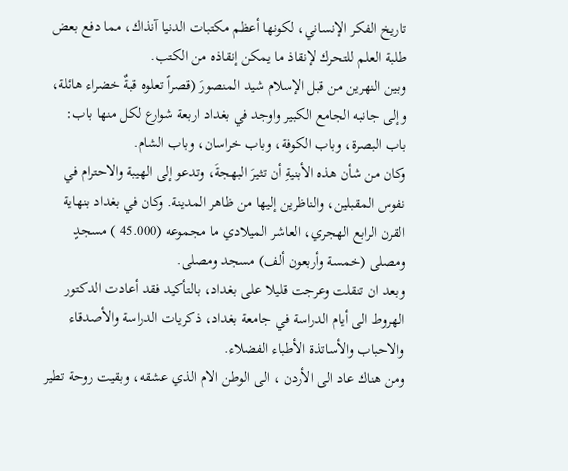تاريخ الفكر الإنساني، لكونها أعظم مكتبات الدنيا آنذاك، مما دفع بعض طلبة العلم للتحرك لإنقاذ ما يمكن إنقاذه من الكتب.
وبين النهرين من قبل الإسلام شيد المنصورَ (قصراً تعلوه قبةٌ خضراء هائلة، وإلى جانبه الجامع الكبير واوجد في بغداد اربعة شوارع لكل منها باب: باب البصرة، وباب الكوفة، وباب خراسان، وباب الشام.
وكان من شأن هذه الأبنيةِ أن تثيرَ البهجةَ، وتدعو إلى الهيبة والاحترام في نفوس المقبلين، والناظرين إليها من ظاهر المدينة. وكان في بغداد بنهاية القرن الرابع الهجري، العاشر الميلادي ما مجموعه (45.000 ) مسجدٍ ومصلى (خمسة وأربعون ألف) مسجد ومصلى.
وبعد ان تنقلت وعرجت قليلا على بغداد، بالتأكيد فقد أعادت الدكتور الهروط الى أيام الدراسة في جامعة بغداد، ذكريات الدراسة والأصدقاء والاحباب والأساتذة الأطباء الفضلاء.
ومن هناك عاد الى الأردن ، الى الوطن الام الذي عشقه، وبقيت روحة تطير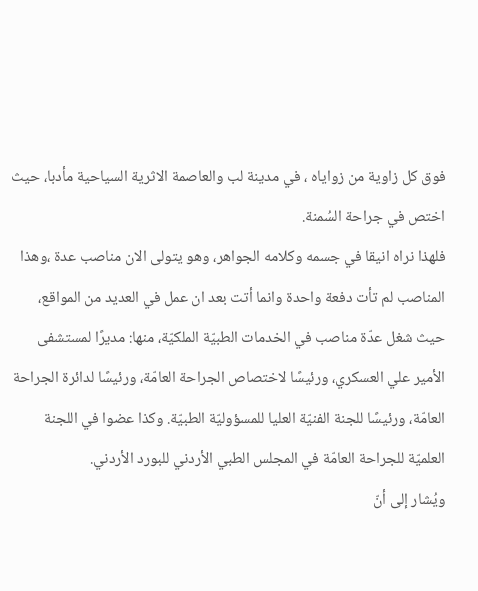فوق كل زاوية من زواياه ، في مدينة لب والعاصمة الاثرية السياحية مأدبا، حيث اختص في جراحة السُمنة.
فلهذا نراه انيقا في جسمه وكلامه الجواهر، وهو يتولى الان مناصب عدة ،وهذا المناصب لم تأت دفعة واحدة وانما أتت بعد ان عمل في العديد من المواقع، حيث شغل عدّة مناصب في الخدمات الطبيّة الملكيّة، منها: مديرًا لمستشفى الأمير علي العسكري، ورئيسًا لاختصاص الجراحة العامّة، ورئيسًا لدائرة الجراحة العامّة، ورئيسًا للجنة الفنيّة العليا للمسؤوليّة الطبيّة. وكذا عضوا في اللجنة العلميّة للجراحة العامّة في المجلس الطبي الأردني للبورد الأردني.
ويُشار إلى أنّ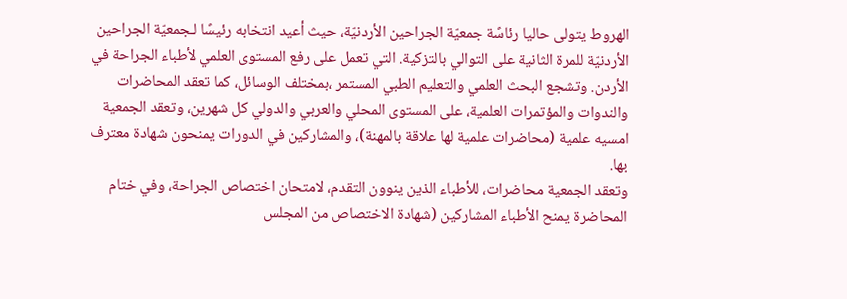الهروط يتولى حاليا رئاسًة جمعيّة الجراحين الأردنيّة، حيث أعيد انتخابه رئيسًا لـجمعيّة الجراحين الأردنيّة للمرة الثانية على التوالي بالتزكية. التي تعمل على رفع المستوى العلمي لأطباء الجراحة في الأردن. وتشجع البحث العلمي والتعليم الطبي المستمر ،بمختلف الوسائل، كما تعقد المحاضرات والندوات والمؤتمرات العلمية، على المستوى المحلي والعربي والدولي كل شهرين، وتعقد الجمعية امسيه علمية (محاضرات علمية لها علاقة بالمهنة)، والمشاركين في الدورات يمنحون شهادة معترف بها.
وتعقد الجمعية محاضرات، للأطباء الذين ينوون التقدم، لامتحان اختصاص الجراحة، وفي ختام المحاضرة يمنح الأطباء المشاركين (شهادة الاختصاص من المجلس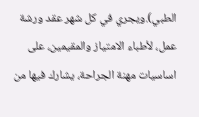الطبي).ويجري في كل شهر عقد ورشة عمل، لأطباء الامتياز والمقيمين، على اساسيات مهنة الجراحة، يشارك فيها من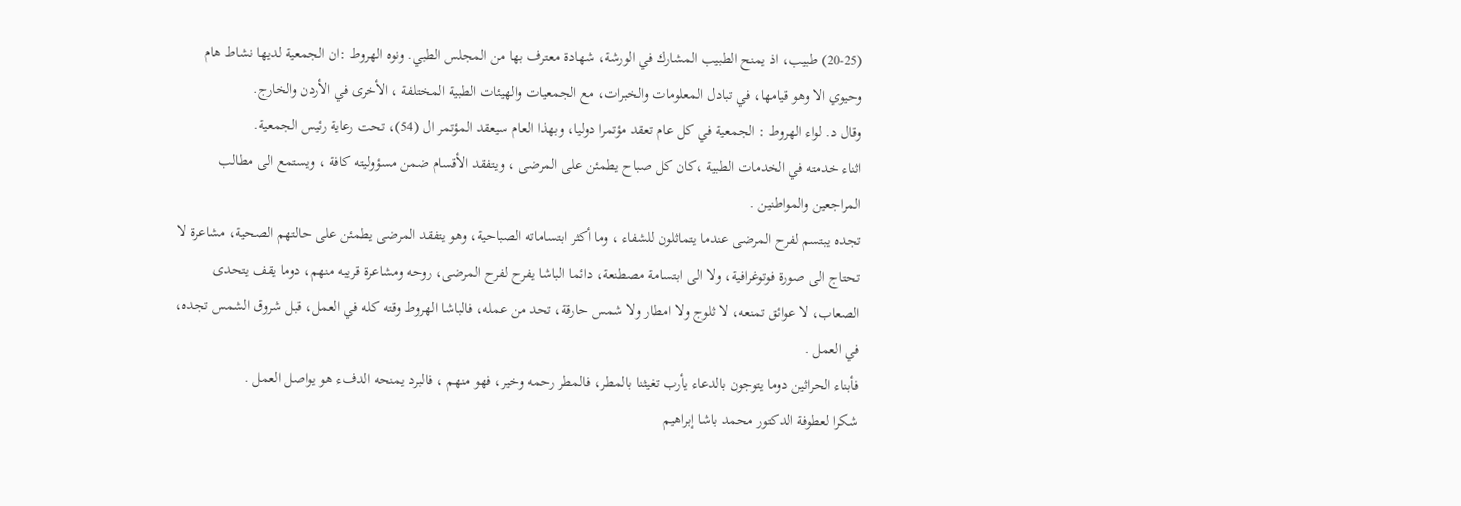(20-25) طبيب، اذ يمنح الطبيب المشارك في الورشة، شهادة معترف بها من المجلس الطبي. ونوه الهروط :ان الجمعية لديها نشاط هام وحيوي الا وهو قيامها، في تبادل المعلومات والخبرات، مع الجمعيات والهيئات الطبية المختلفة ، الأخرى في الأردن والخارج.
وقال د. لواء الهروط : الجمعية في كل عام تعقد مؤتمرا دوليا، وبهذا العام سيعقد المؤتمر ال (54)، تحت رعاية رئيس الجمعية.
اثناء خدمته في الخدمات الطبية ،كان كل صباح يطمئن على المرضى ، ويتفقد الأقسام ضمن مسؤوليته كافة ، ويستمع الى مطالب المراجعين والمواطنين .
تجده يبتسم لفرح المرضى عندما يتماثلون للشفاء ، وما أكثر ابتساماته الصباحية، وهو يتفقد المرضى يطمئن على حالتهم الصحية، مشاعرة لا تحتاج الى صورة فوتوغرافية، ولا الى ابتسامة مصطنعة، دائما الباشا يفرح لفرح المرضى، روحه ومشاعرة قريبه منهم، دوما يقف يتحدى الصعاب، لا عوائق تمنعه، لا ثلوج ولا امطار ولا شمس حارقة، تحد من عمله، فالباشا الهروط وقته كله في العمل، قبل شروق الشمس تجده، في العمل .
فأبناء الحراثين دوما يتوجون بالدعاء يأرب تغيثنا بالمطر، فالمطر رحمه وخير، فهو منهم ، فالبرد يمنحه الدفء هو يواصل العمل .
شكرا لعطوفة الدكتور محمد باشا إبراهيم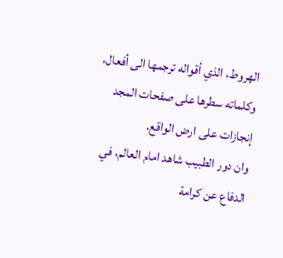الهروط، الذي أقواله ترجمها الى أفعال، وكلماته سطرها على صفحات المجد إنجازات على ارض الواقع.
وان دور الطبيب شاهد امام العالم، في الدفاع عن كرامة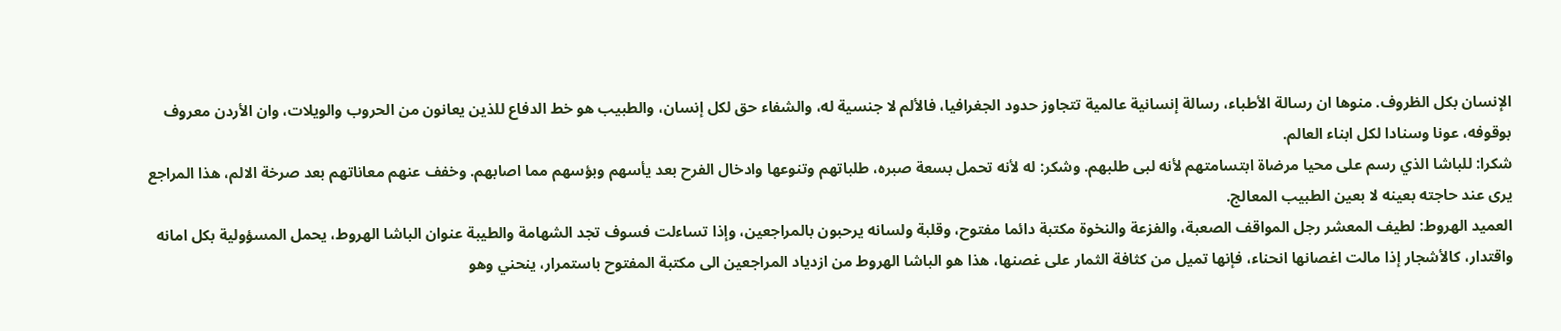الإنسان بكل الظروف. منوها ان رسالة الأطباء، رسالة إنسانية عالمية تتجاوز حدود الجغرافيا، فالألم لا جنسية له، والشفاء حق لكل إنسان، والطبيب هو خط الدفاع للذين يعانون من الحروب والويلات، وان الأردن معروف بوقوفه، عونا وسنادا لكل ابناء العالم.
شكرا: للباشا الذي رسم على محيا مرضاة ابتسامتهم لأنه لبى طلبهم. وشكر: له لأنه تحمل بسعة صبره، طلباتهم وتنوعها وادخال الفرح بعد يأسهم وبؤسهم مما اصابهم. وخفف عنهم معاناتهم بعد صرخة الالم، هذا المراجع يرى عند حاجته بعينه لا بعين الطبيب المعالج.
العميد الهروط: لطيف المعشر رجل المواقف الصعبة، والفزعة والنخوة مكتبة دائما مفتوح، وقلبة ولسانه يرحبون بالمراجعين، وإذا تساءلت فسوف تجد الشهامة والطيبة عنوان الباشا الهروط، يحمل المسؤولية بكل امانه واقتدار، كالأشجار إذا مالت اغصانها انحناء، فإنها تميل من كثافة الثمار على غصنها، هذا هو الباشا الهروط من ازدياد المراجعين الى مكتبة المفتوح باستمرار، ينحني وهو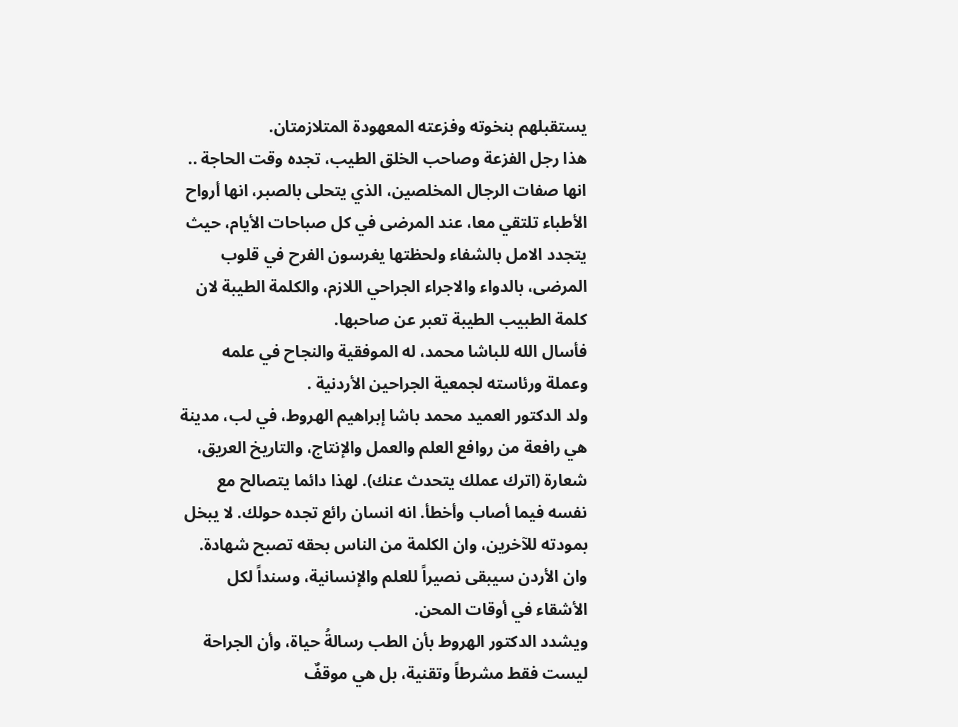يستقبلهم بنخوته وفزعته المعهودة المتلازمتان.
هذا رجل الفزعة وصاحب الخلق الطيب، تجده وقت الحاجة .. انها صفات الرجال المخلصين، الذي يتحلى بالصبر، انها أرواح الأطباء تلتقي معا، عند المرضى في كل صباحات الأيام، حيث يتجدد الامل بالشفاء ولحظتها يغرسون الفرح في قلوب المرضى، بالدواء والاجراء الجراحي اللازم، والكلمة الطيبة لان كلمة الطبيب الطيبة تعبر عن صاحبها.
فأسال الله للباشا محمد، له الموفقية والنجاح في علمه وعملة ورئاسته لجمعية الجراحين الأردنية .
ولد الدكتور العميد محمد باشا إبراهيم الهروط، في لب، مدينة هي رافعة من روافع العلم والعمل والإنتاج، والتاريخ العريق، شعارة (اترك عملك يتحدث عنك). لهذا دائما يتصالح مع نفسه فيما أصاب وأخطأ. انه انسان رائع تجده حولك. لا يبخل بمودته للآخرين، وان الكلمة من الناس بحقه تصبح شهادة. وان الأردن سيبقى نصيراً للعلم والإنسانية، وسنداً لكل الأشقاء في أوقات المحن.
ويشدد الدكتور الهروط بأن الطب رسالةُ حياة، وأن الجراحة ليست فقط مشرطاً وتقنية، بل هي موقفٌ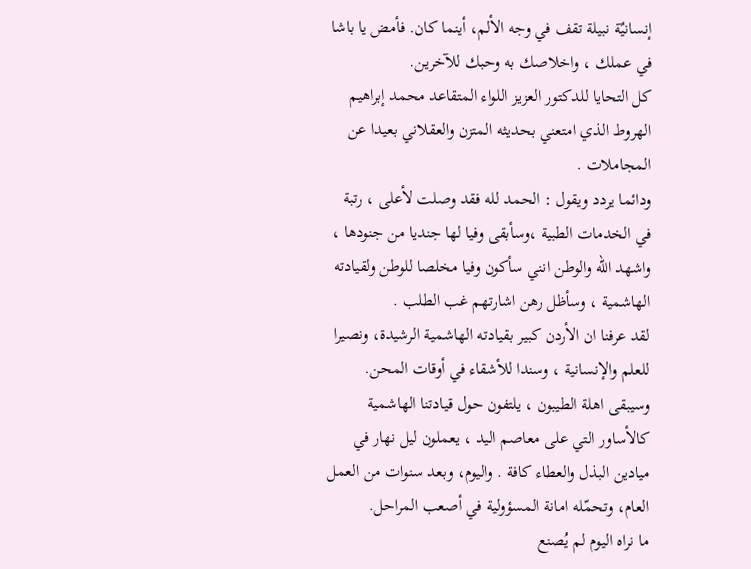إنسانيٌة نبيلة تقف في وجه الألم، أينما كان. فأمض يا باشا في عملك ، واخلاصك به وحبك للآخرين.
كل التحايا للدكتور العزيز اللواء المتقاعد محمد إبراهيم الهروط الذي امتعني بحديثه المتزن والعقلاني بعيدا عن المجاملات .
ودائما يردد ويقول : الحمد لله فقد وصلت لأعلى ، رتبة في الخدمات الطبية ،وسأبقى وفيا لها جنديا من جنودها ، واشهد الله والوطن انني سأكون وفيا مخلصا للوطن ولقيادته الهاشمية ، وسأظل رهن اشارتهم غب الطلب .
لقد عرفنا ان الأردن كبير بقيادته الهاشمية الرشيدة، ونصيرا للعلم والإنسانية ، وسندا للأشقاء في أوقات المحن.
وسيبقى اهلة الطيبون ، يلتفون حول قيادتنا الهاشمية كالأساور التي على معاصم اليد ، يعملون ليل نهار في ميادين البذل والعطاء كافة . واليوم، وبعد سنوات من العمل العام، وتحمّله امانة المسؤولية في أصعب المراحل.
ما نراه اليوم لم يُصنع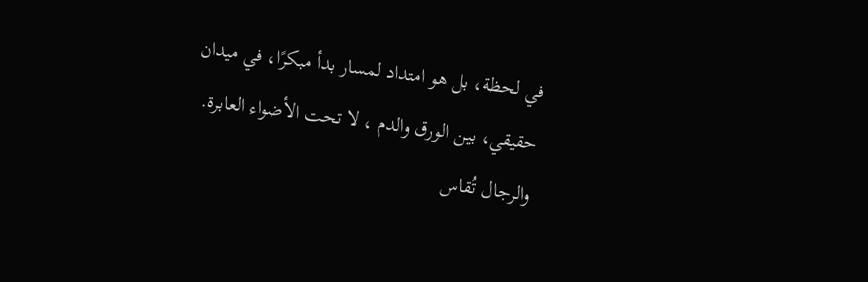في لحظة، بل هو امتداد لمسار بدأ مبكرًا، في ميدان حقيقي، بين الورق والدم ، لا تحت الأضواء العابرة.
والرجال تُقاس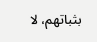بثباتهم، لا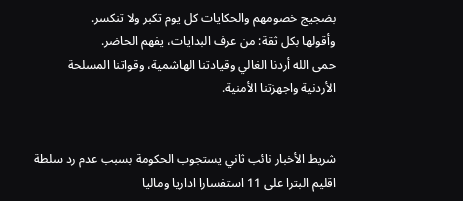بضجيج خصومهم والحكايات كل يوم تكبر ولا تنكسر.
وأقولها بكل ثقة: من عرف البدايات، يفهم الحاضر.
حمى الله أردنا الغالي وقيادتنا الهاشمية، وقواتنا المسلحة الأردنية واجهزتنا الأمنية.


شريط الأخبار نائب ثاني يستجوب الحكومة بسبب عدم رد سلطة اقليم البترا على 11 استفسارا اداريا وماليا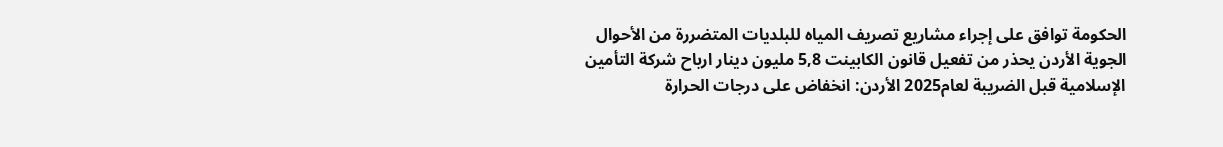الحكومة توافق على إجراء مشاريع تصريف المياه للبلديات المتضررة من الأحوال الجوية الأردن يحذر من تفعيل قانون الكابينت 5,8 مليون دينار ارباح شركة التأمين الإسلامية قبل الضريبة لعام2025 الأردن: انخفاض على درجات الحرارة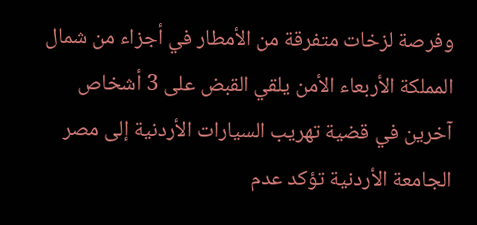وفرصة لزخات متفرقة من الأمطار في أجزاء من شمال المملكة الأربعاء الأمن يلقي القبض على 3 أشخاص آخرين في قضية تهريب السيارات الأردنية إلى مصر الجامعة الأردنية تؤكد عدم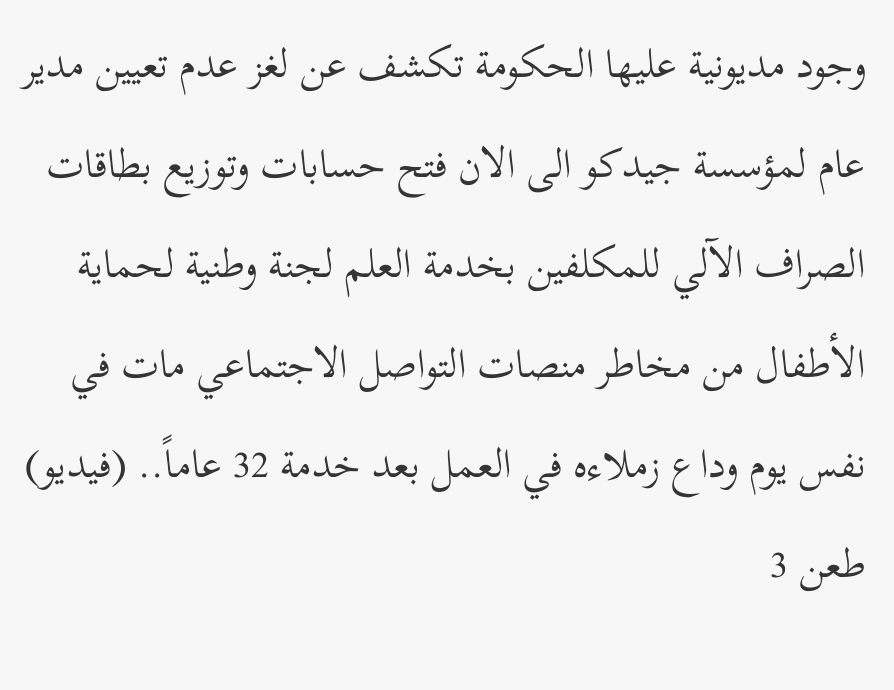وجود مديونية عليها الحكومة تكشف عن لغز عدم تعيين مدير عام لمؤسسة جيدكو الى الان فتح حسابات وتوزيع بطاقات الصراف الآلي للمكلفين بخدمة العلم لجنة وطنية لحماية الأطفال من مخاطر منصات التواصل الاجتماعي مات في نفس يوم وداع زملاءه في العمل بعد خدمة 32 عاماً.. (فيديو) طعن 3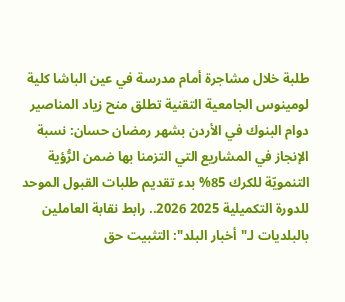طلبة خلال مشاجرة أمام مدرسة في عين الباشا كلية لومينوس الجامعية التقنية تطلق منح زياد المناصير دوام البنوك في الأردن بشهر رمضان حسان: نسبة الإنجاز في المشاريع التي التزمنا بها ضمن الرُّؤية التنمويّة للكرك 85% بدء تقديم طلبات القبول الموحد للدورة التكميلية 2025 2026.. رابط نقابة العاملين بالبلديات لـ"أخبار البلد": التثبيت حق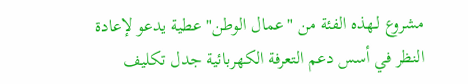مشروع لـهذه الفئة من "عمال الوطن" عطية يدعو لإعادة النظر في أسس دعم التعرفة الكهربائية جدل تكليف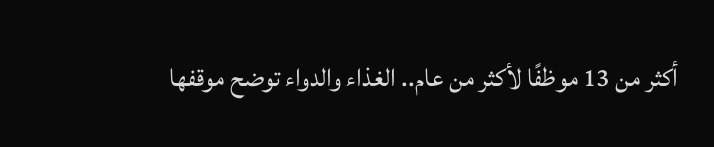أكثر من 13 موظفًا لأكثر من عام.. الغذاء والدواء توضح موقفها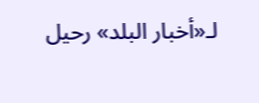لـ«أخبار البلد» رحيل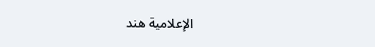الإعلامية هند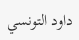داود التونسي